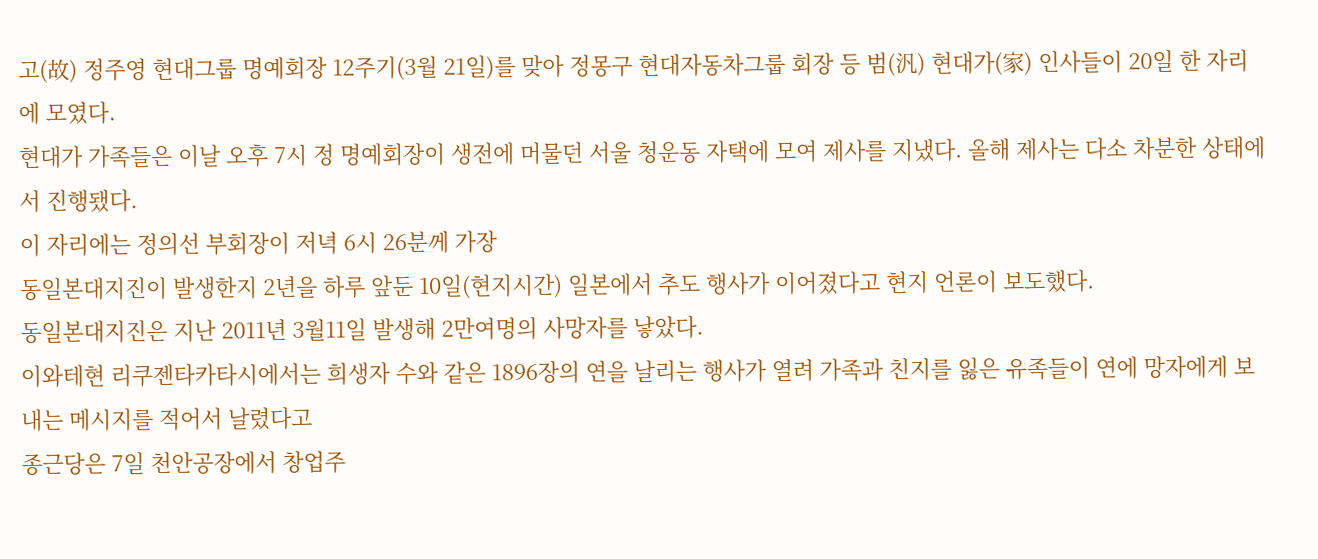고(故) 정주영 현대그룹 명예회장 12주기(3월 21일)를 맞아 정몽구 현대자동차그룹 회장 등 범(汎) 현대가(家) 인사들이 20일 한 자리에 모였다.
현대가 가족들은 이날 오후 7시 정 명예회장이 생전에 머물던 서울 청운동 자택에 모여 제사를 지냈다. 올해 제사는 다소 차분한 상태에서 진행됐다.
이 자리에는 정의선 부회장이 저녁 6시 26분께 가장
동일본대지진이 발생한지 2년을 하루 앞둔 10일(현지시간) 일본에서 추도 행사가 이어졌다고 현지 언론이 보도했다.
동일본대지진은 지난 2011년 3월11일 발생해 2만여명의 사망자를 낳았다.
이와테현 리쿠젠타카타시에서는 희생자 수와 같은 1896장의 연을 날리는 행사가 열려 가족과 친지를 잃은 유족들이 연에 망자에게 보내는 메시지를 적어서 날렸다고
종근당은 7일 천안공장에서 창업주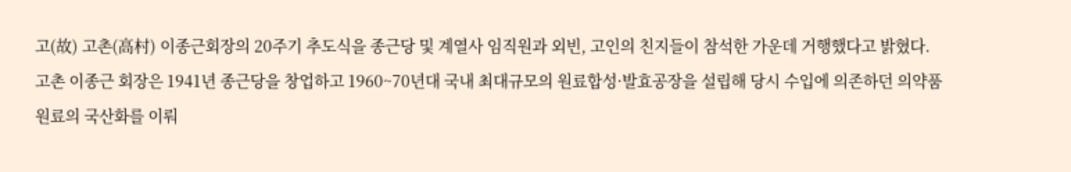고(故) 고촌(高村) 이종근회장의 20주기 추도식을 종근당 및 계열사 임직원과 외빈, 고인의 친지들이 참석한 가운데 거행했다고 밝혔다.
고촌 이종근 회장은 1941년 종근당을 창업하고 1960~70년대 국내 최대규모의 원료합성·발효공장을 설립해 당시 수입에 의존하던 의약품 원료의 국산화를 이뤄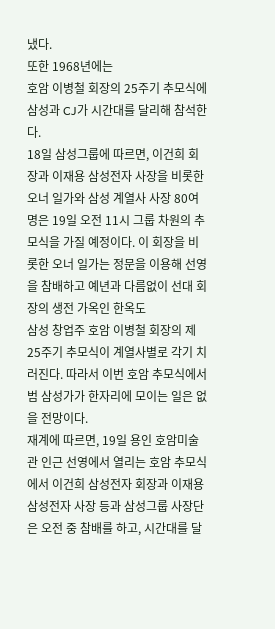냈다.
또한 1968년에는
호암 이병철 회장의 25주기 추모식에 삼성과 CJ가 시간대를 달리해 참석한다.
18일 삼성그룹에 따르면, 이건희 회장과 이재용 삼성전자 사장을 비롯한 오너 일가와 삼성 계열사 사장 80여명은 19일 오전 11시 그룹 차원의 추모식을 가질 예정이다. 이 회장을 비롯한 오너 일가는 정문을 이용해 선영을 참배하고 예년과 다름없이 선대 회장의 생전 가옥인 한옥도
삼성 창업주 호암 이병철 회장의 제25주기 추모식이 계열사별로 각기 치러진다. 따라서 이번 호암 추모식에서 범 삼성가가 한자리에 모이는 일은 없을 전망이다.
재계에 따르면, 19일 용인 호암미술관 인근 선영에서 열리는 호암 추모식에서 이건희 삼성전자 회장과 이재용 삼성전자 사장 등과 삼성그룹 사장단은 오전 중 참배를 하고, 시간대를 달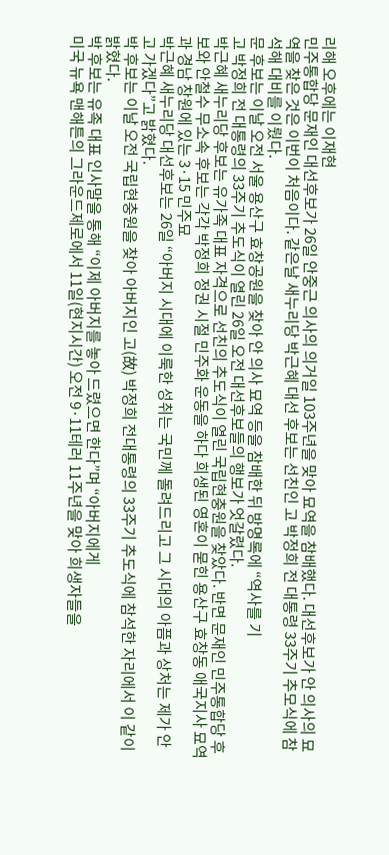리해 오후에는 이재현
민주통합당 문재인 대선후보가 26일 안중근 의사의 의거일 103주년을 맞아 묘역을 참배했다. 대선후보가 안 의사의 묘역을 찾은 것은 이번이 처음이다. 같은날 새누리당 박근혜 대선 후보는 선친인 고 박정희 전 대통령 33주기 추모식에 참석해 대비를 이뤘다.
문 후보는 이날 오전 서울 용산구 효창공원을 찾아 안 의사 묘역 등을 참배한 뒤 방명록에 “역사를 기
고 박정희 전 대통령의 33주기 추도식이 열린 26일 오전 대선후보들의 행보가 엇갈렸다.
박근혜 새누리당 후보는 유가족 대표 자격으로 선친의 추도식이 열린 국립현충원을 찾았다. 반면 문재인 민주통합당 후보와 안철수 무소속 후보는 각각 박정희 정권 시절 민주화 운동을 하다 희생된 영혼이 묻힌 용산구 효창동 애국지사 묘역과 경남 창원에 있는 3·15 민주묘
박근혜 새누리당 대선후보는 26일 “아버지 시대에 이룩한 성취는 국민께 돌려드리고 그 시대의 아픔과 상처는 제가 안고 가겠다”고 밝혔다.
박 후보는 이날 오전 국립현충원을 찾아 아버지인 고(故) 박정희 전대통령의 33주기 추도식에 참석한 자리에서 이 같이 밝혔다.
박 후보는 유족 대표 인사말을 통해 “이제 아버지를 놓아 드렸으면 한다”며 “아버지에게
미국 뉴욕 맨해튼의 그라운드제로에서 11일(현지시간) 오전 9·11테러 11주년을 맞아 희생자들을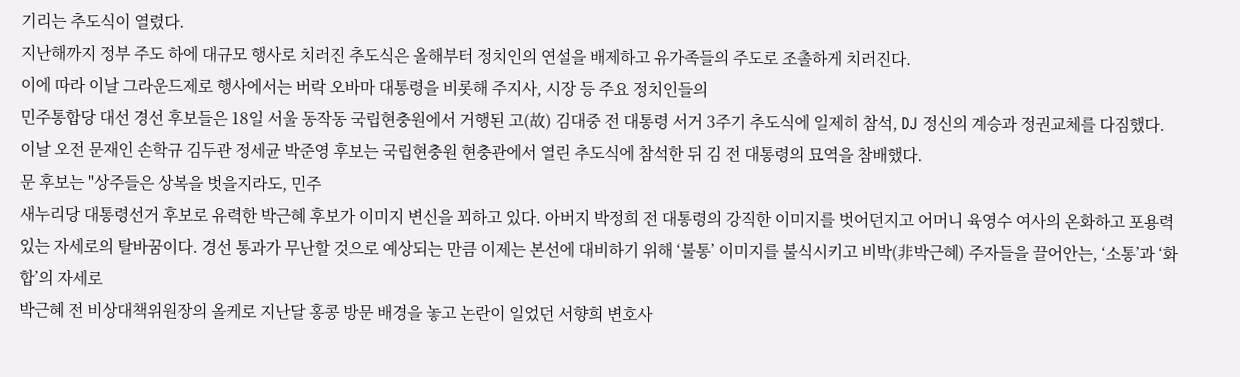기리는 추도식이 열렸다.
지난해까지 정부 주도 하에 대규모 행사로 치러진 추도식은 올해부터 정치인의 연설을 배제하고 유가족들의 주도로 조촐하게 치러진다.
이에 따라 이날 그라운드제로 행사에서는 버락 오바마 대통령을 비롯해 주지사, 시장 등 주요 정치인들의
민주통합당 대선 경선 후보들은 18일 서울 동작동 국립현충원에서 거행된 고(故) 김대중 전 대통령 서거 3주기 추도식에 일제히 참석, DJ 정신의 계승과 정권교체를 다짐했다.
이날 오전 문재인 손학규 김두관 정세균 박준영 후보는 국립현충원 현충관에서 열린 추도식에 참석한 뒤 김 전 대통령의 묘역을 참배했다.
문 후보는 "상주들은 상복을 벗을지라도, 민주
새누리당 대통령선거 후보로 유력한 박근혜 후보가 이미지 변신을 꾀하고 있다. 아버지 박정희 전 대통령의 강직한 이미지를 벗어던지고 어머니 육영수 여사의 온화하고 포용력 있는 자세로의 탈바꿈이다. 경선 통과가 무난할 것으로 예상되는 만큼 이제는 본선에 대비하기 위해 ‘불통’ 이미지를 불식시키고 비박(非박근혜) 주자들을 끌어안는, ‘소통’과 ‘화합’의 자세로
박근혜 전 비상대책위원장의 올케로 지난달 홍콩 방문 배경을 놓고 논란이 일었던 서향희 변호사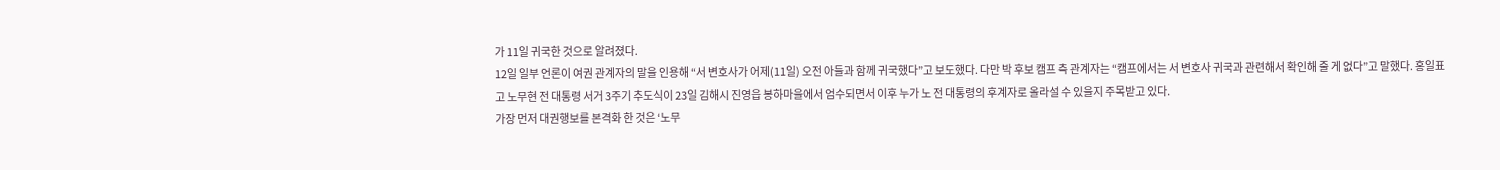가 11일 귀국한 것으로 알려졌다.
12일 일부 언론이 여권 관계자의 말을 인용해 “서 변호사가 어제(11일) 오전 아들과 함께 귀국했다”고 보도했다. 다만 박 후보 캠프 측 관계자는 “캠프에서는 서 변호사 귀국과 관련해서 확인해 줄 게 없다”고 말했다. 홍일표
고 노무현 전 대통령 서거 3주기 추도식이 23일 김해시 진영읍 봉하마을에서 엄수되면서 이후 누가 노 전 대통령의 후계자로 올라설 수 있을지 주목받고 있다.
가장 먼저 대권행보를 본격화 한 것은 ‘노무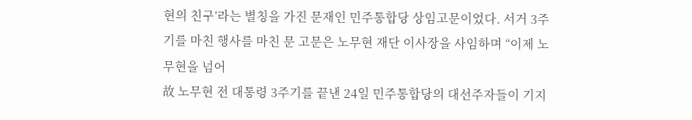현의 친구’라는 별칭을 가진 문재인 민주통합당 상임고문이었다. 서거 3주기를 마친 행사를 마친 문 고문은 노무현 재단 이사장을 사임하며 “이제 노무현을 넘어
故 노무현 전 대통령 3주기를 끝낸 24일 민주통합당의 대선주자들이 기지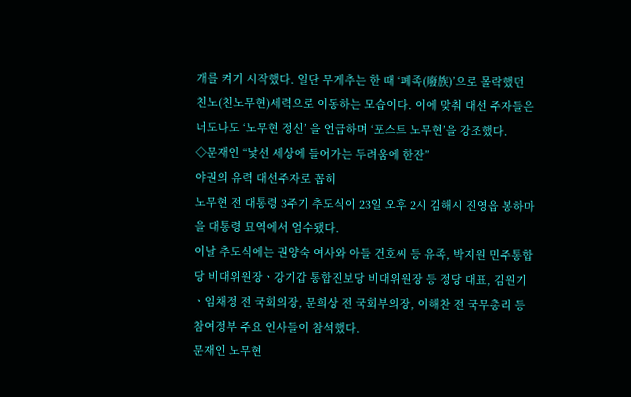개를 켜기 시작했다. 일단 무게추는 한 때 ‘폐족(廢族)’으로 몰락했던 친노(친노무현)세력으로 이동하는 모습이다. 이에 맞춰 대선 주자들은 너도나도 ‘노무현 정신’ 을 언급하며 ‘포스트 노무현’을 강조했다.
◇문재인 “낯선 세상에 들어가는 두려움에 한잔”
야권의 유력 대선주자로 꼽히
노무현 전 대통령 3주기 추도식이 23일 오후 2시 김해시 진영읍 봉하마을 대통령 묘역에서 엄수됐다.
이날 추도식에는 권양숙 여사와 아들 건호씨 등 유족, 박지원 민주통합당 비대위원장ㆍ강기갑 통합진보당 비대위원장 등 정당 대표, 김원기ㆍ임채정 전 국회의장, 문희상 전 국회부의장, 이해찬 전 국무총리 등 참여정부 주요 인사들이 참석했다.
문재인 노무현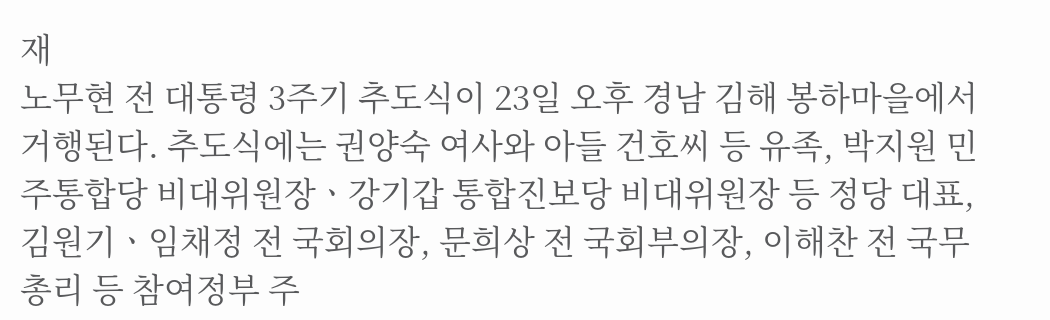재
노무현 전 대통령 3주기 추도식이 23일 오후 경남 김해 봉하마을에서 거행된다. 추도식에는 권양숙 여사와 아들 건호씨 등 유족, 박지원 민주통합당 비대위원장ㆍ강기갑 통합진보당 비대위원장 등 정당 대표, 김원기ㆍ임채정 전 국회의장, 문희상 전 국회부의장, 이해찬 전 국무총리 등 참여정부 주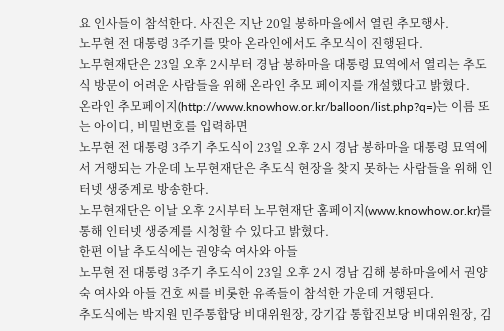요 인사들이 참석한다. 사진은 지난 20일 봉하마을에서 열린 추모행사.
노무현 전 대통령 3주기를 맞아 온라인에서도 추모식이 진행된다.
노무현재단은 23일 오후 2시부터 경남 봉하마을 대통령 묘역에서 열리는 추도식 방문이 어려운 사람들을 위해 온라인 추모 페이지를 개설했다고 밝혔다.
온라인 추모페이지(http://www.knowhow.or.kr/balloon/list.php?q=)는 이름 또는 아이디, 비밀번호를 입력하면
노무현 전 대통령 3주기 추도식이 23일 오후 2시 경남 봉하마을 대통령 묘역에서 거행되는 가운데 노무현재단은 추도식 현장을 찾지 못하는 사람들을 위해 인터넷 생중계로 방송한다.
노무현재단은 이날 오후 2시부터 노무현재단 홈페이지(www.knowhow.or.kr)를 통해 인터넷 생중계를 시청할 수 있다고 밝혔다.
한편 이날 추도식에는 권양숙 여사와 아들
노무현 전 대통령 3주기 추도식이 23일 오후 2시 경남 김해 봉하마을에서 권양숙 여사와 아들 건호 씨를 비롯한 유족들이 참석한 가운데 거행된다.
추도식에는 박지원 민주통합당 비대위원장, 강기갑 통합진보당 비대위원장, 김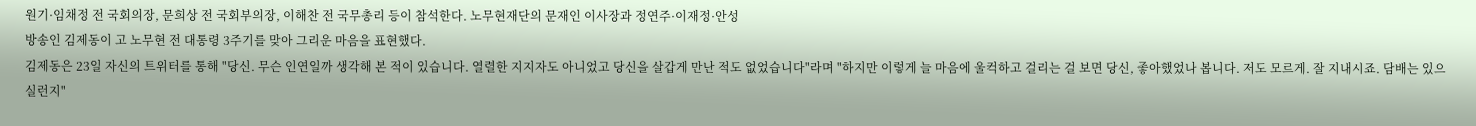원기·임채정 전 국회의장, 문희상 전 국회부의장, 이해찬 전 국무총리 등이 참석한다. 노무현재단의 문재인 이사장과 정연주·이재정·안성
방송인 김제동이 고 노무현 전 대통령 3주기를 맞아 그리운 마음을 표현했다.
김제동은 23일 자신의 트위터를 통해 "당신. 무슨 인연일까 생각해 본 적이 있습니다. 열렬한 지지자도 아니었고 당신을 살갑게 만난 적도 없었습니다"라며 "하지만 이렇게 늘 마음에 울컥하고 걸리는 걸 보면 당신, 좋아했었나 봅니다. 저도 모르게. 잘 지내시죠. 담배는 있으실런지"